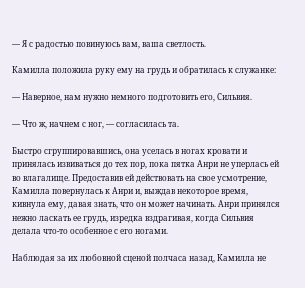— Я с радостью повинуюсь вам, ваша светлость.

Камилла положила руку ему на грудь и обратилась к служанке:

— Наверное, нам нужно немного подготовить его, Сильвия.

— Что ж, начнем с ног, — согласилась та.

Быстро сгруппировавшись, она уселась в ногах кровати и принялась извиваться до тех пор, пока пятка Анри не уперлась ей во влагалище. Предоставив ей действовать на свое усмотрение, Камилла повернулась к Анри и, выждав некоторое время, кивнула ему, давая знать, что он может начинать. Анри принялся нежно ласкать ее грудь, изредка вздрагивая, когда Сильвия делала что-то особенное с его ногами.

Наблюдая за их любовной сценой полчаса назад, Камилла не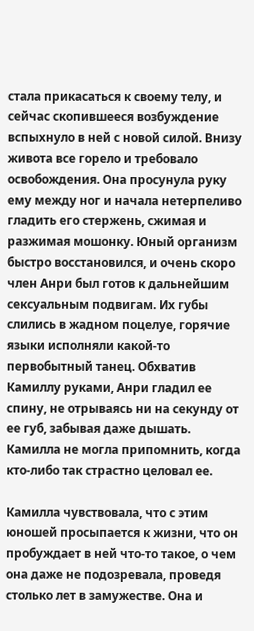стала прикасаться к своему телу, и сейчас скопившееся возбуждение вспыхнуло в ней с новой силой. Внизу живота все горело и требовало освобождения. Она просунула руку ему между ног и начала нетерпеливо гладить его стержень, сжимая и разжимая мошонку. Юный организм быстро восстановился, и очень скоро член Анри был готов к дальнейшим сексуальным подвигам. Их губы слились в жадном поцелуе, горячие языки исполняли какой-то первобытный танец. Обхватив Камиллу руками, Анри гладил ее спину, не отрываясь ни на секунду от ее губ, забывая даже дышать. Камилла не могла припомнить, когда кто-либо так страстно целовал ее.

Камилла чувствовала, что с этим юношей просыпается к жизни, что он пробуждает в ней что-то такое, о чем она даже не подозревала, проведя столько лет в замужестве. Она и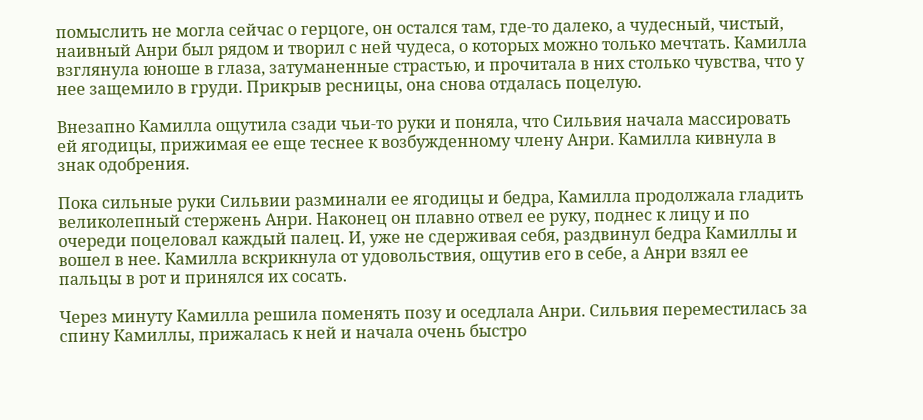помыслить не могла сейчас о герцоге, он остался там, где-то далеко, а чудесный, чистый, наивный Анри был рядом и творил с ней чудеса, о которых можно только мечтать. Камилла взглянула юноше в глаза, затуманенные страстью, и прочитала в них столько чувства, что у нее защемило в груди. Прикрыв ресницы, она снова отдалась поцелую.

Внезапно Камилла ощутила сзади чьи-то руки и поняла, что Сильвия начала массировать ей ягодицы, прижимая ее еще теснее к возбужденному члену Анри. Камилла кивнула в знак одобрения.

Пока сильные руки Сильвии разминали ее ягодицы и бедра, Камилла продолжала гладить великолепный стержень Анри. Наконец он плавно отвел ее руку, поднес к лицу и по очереди поцеловал каждый палец. И, уже не сдерживая себя, раздвинул бедра Камиллы и вошел в нее. Камилла вскрикнула от удовольствия, ощутив его в себе, а Анри взял ее пальцы в рот и принялся их сосать.

Через минуту Камилла решила поменять позу и оседлала Анри. Сильвия переместилась за спину Камиллы, прижалась к ней и начала очень быстро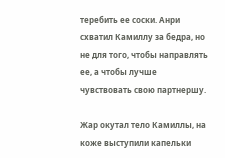теребить ее соски. Анри схватил Камиллу за бедра, но не для того, чтобы направлять ее, а чтобы лучше чувствовать свою партнершу.

Жар окутал тело Камиллы, на коже выступили капельки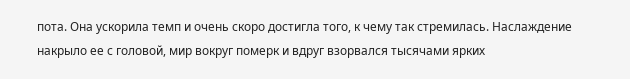пота. Она ускорила темп и очень скоро достигла того, к чему так стремилась. Наслаждение накрыло ее с головой, мир вокруг померк и вдруг взорвался тысячами ярких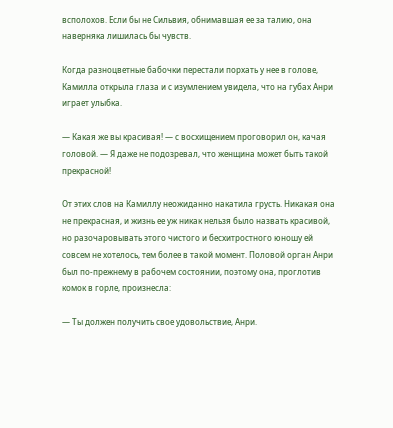всполохов. Если бы не Сильвия, обнимавшая ее за талию, она наверняка лишилась бы чувств.

Когда разноцветные бабочки перестали порхать у нее в голове, Камилла открыла глаза и с изумлением увидела, что на губах Анри играет улыбка.

— Какая же вы красивая! — с восхищением проговорил он, качая головой. — Я даже не подозревал, что женщина может быть такой прекрасной!

От этих слов на Камиллу неожиданно накатила грусть. Никакая она не прекрасная, и жизнь ее уж никак нельзя было назвать красивой, но разочаровывать этого чистого и бесхитростного юношу ей совсем не хотелось, тем более в такой момент. Половой орган Анри был по-прежнему в рабочем состоянии, поэтому она, проглотив комок в горле, произнесла:

— Ты должен получить свое удовольствие, Анри.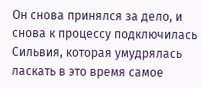Он снова принялся за дело, и снова к процессу подключилась Сильвия, которая умудрялась ласкать в это время самое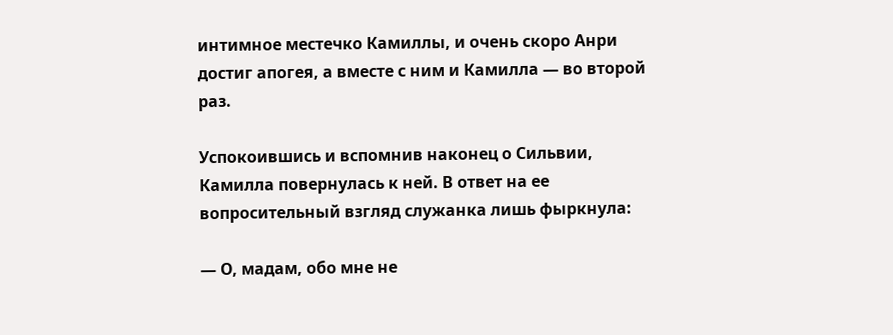интимное местечко Камиллы, и очень скоро Анри достиг апогея, а вместе с ним и Камилла — во второй раз.

Успокоившись и вспомнив наконец о Сильвии, Камилла повернулась к ней. В ответ на ее вопросительный взгляд служанка лишь фыркнула:

— О, мадам, обо мне не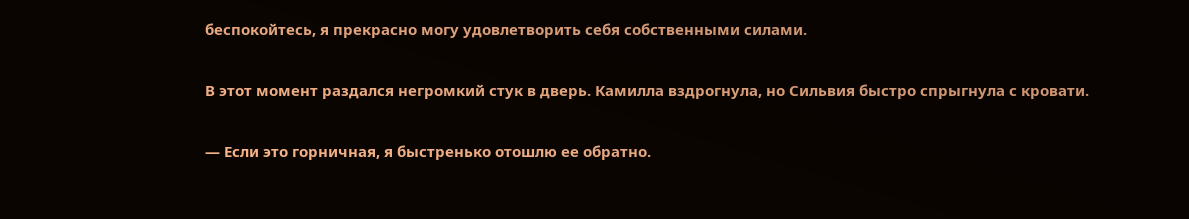беспокойтесь, я прекрасно могу удовлетворить себя собственными силами.

В этот момент раздался негромкий стук в дверь. Камилла вздрогнула, но Сильвия быстро спрыгнула с кровати.

— Если это горничная, я быстренько отошлю ее обратно.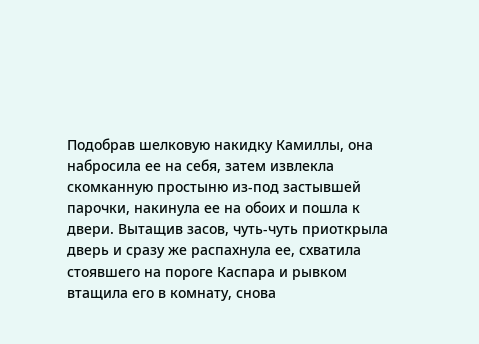Подобрав шелковую накидку Камиллы, она набросила ее на себя, затем извлекла скомканную простыню из-под застывшей парочки, накинула ее на обоих и пошла к двери. Вытащив засов, чуть-чуть приоткрыла дверь и сразу же распахнула ее, схватила стоявшего на пороге Каспара и рывком втащила его в комнату, снова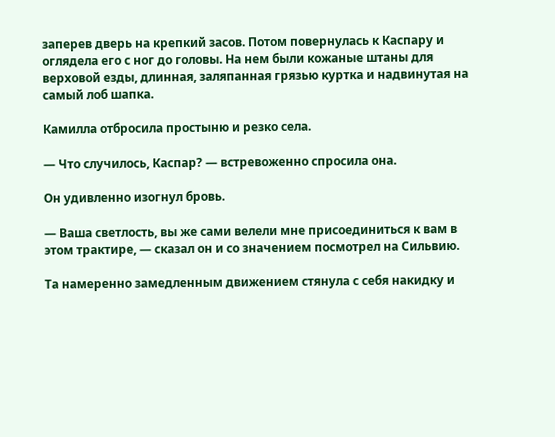заперев дверь на крепкий засов. Потом повернулась к Каспару и оглядела его с ног до головы. На нем были кожаные штаны для верховой езды, длинная, заляпанная грязью куртка и надвинутая на самый лоб шапка.

Камилла отбросила простыню и резко села.

— Что случилось, Каспар? — встревоженно спросила она.

Он удивленно изогнул бровь.

— Ваша светлость, вы же сами велели мне присоединиться к вам в этом трактире, — сказал он и со значением посмотрел на Сильвию.

Та намеренно замедленным движением стянула с себя накидку и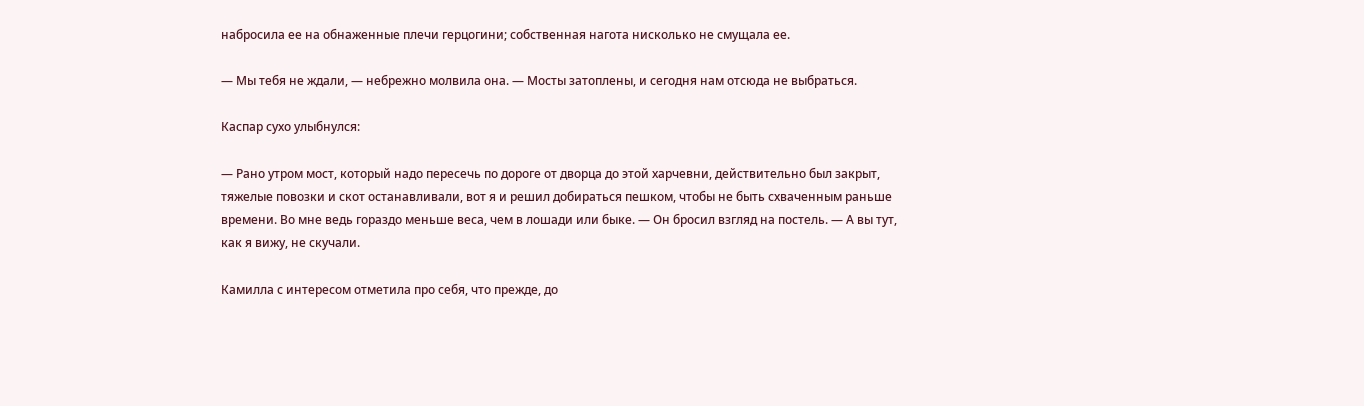набросила ее на обнаженные плечи герцогини; собственная нагота нисколько не смущала ее.

— Мы тебя не ждали, — небрежно молвила она. — Мосты затоплены, и сегодня нам отсюда не выбраться.

Каспар сухо улыбнулся:

— Рано утром мост, который надо пересечь по дороге от дворца до этой харчевни, действительно был закрыт, тяжелые повозки и скот останавливали, вот я и решил добираться пешком, чтобы не быть схваченным раньше времени. Во мне ведь гораздо меньше веса, чем в лошади или быке. — Он бросил взгляд на постель. — А вы тут, как я вижу, не скучали.

Камилла с интересом отметила про себя, что прежде, до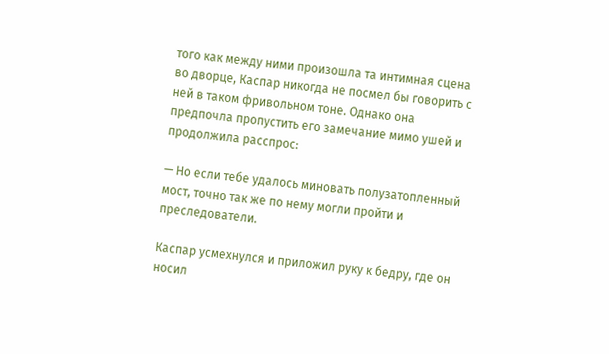того как между ними произошла та интимная сцена во дворце, Каспар никогда не посмел бы говорить с ней в таком фривольном тоне. Однако она предпочла пропустить его замечание мимо ушей и продолжила расспрос:

— Но если тебе удалось миновать полузатопленный мост, точно так же по нему могли пройти и преследователи.

Каспар усмехнулся и приложил руку к бедру, где он носил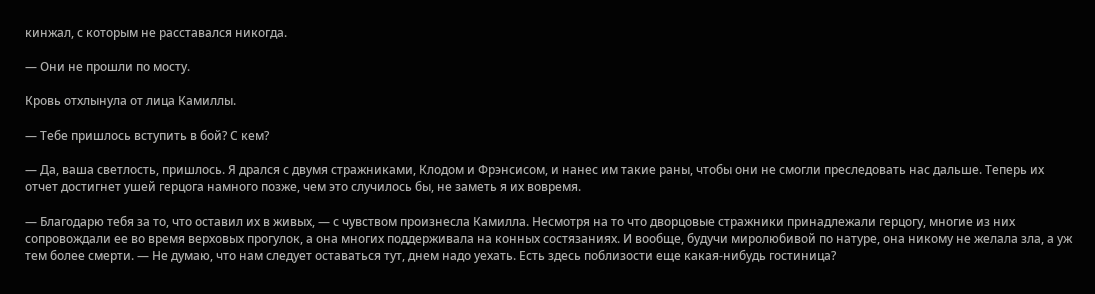кинжал, с которым не расставался никогда.

— Они не прошли по мосту.

Кровь отхлынула от лица Камиллы.

— Тебе пришлось вступить в бой? С кем?

— Да, ваша светлость, пришлось. Я дрался с двумя стражниками, Клодом и Фрэнсисом, и нанес им такие раны, чтобы они не смогли преследовать нас дальше. Теперь их отчет достигнет ушей герцога намного позже, чем это случилось бы, не заметь я их вовремя.

— Благодарю тебя за то, что оставил их в живых, — с чувством произнесла Камилла. Несмотря на то что дворцовые стражники принадлежали герцогу, многие из них сопровождали ее во время верховых прогулок, а она многих поддерживала на конных состязаниях. И вообще, будучи миролюбивой по натуре, она никому не желала зла, а уж тем более смерти. — Не думаю, что нам следует оставаться тут, днем надо уехать. Есть здесь поблизости еще какая-нибудь гостиница?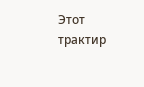Этот трактир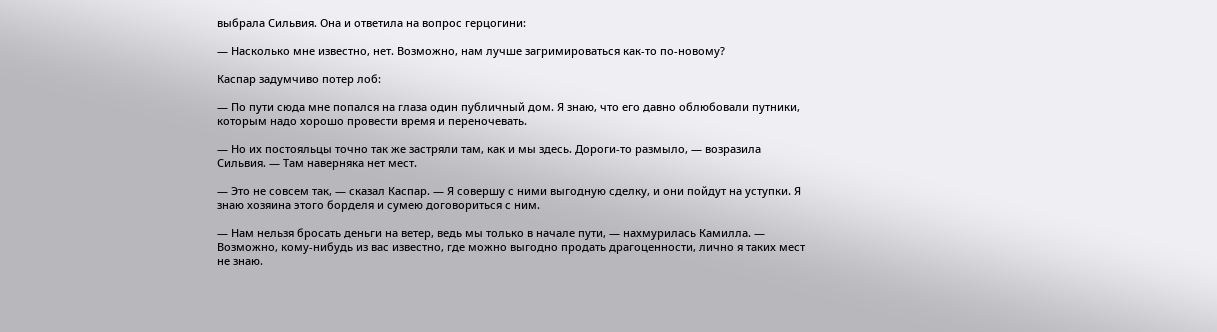выбрала Сильвия. Она и ответила на вопрос герцогини:

— Насколько мне известно, нет. Возможно, нам лучше загримироваться как-то по-новому?

Каспар задумчиво потер лоб:

— По пути сюда мне попался на глаза один публичный дом. Я знаю, что его давно облюбовали путники, которым надо хорошо провести время и переночевать.

— Но их постояльцы точно так же застряли там, как и мы здесь. Дороги-то размыло, — возразила Сильвия. — Там наверняка нет мест.

— Это не совсем так, — сказал Каспар. — Я совершу с ними выгодную сделку, и они пойдут на уступки. Я знаю хозяина этого борделя и сумею договориться с ним.

— Нам нельзя бросать деньги на ветер, ведь мы только в начале пути, — нахмурилась Камилла. — Возможно, кому-нибудь из вас известно, где можно выгодно продать драгоценности, лично я таких мест не знаю.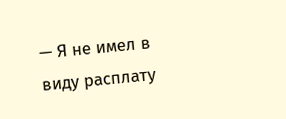— Я не имел в виду расплату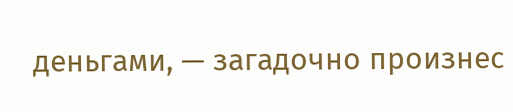деньгами, — загадочно произнес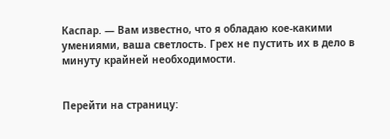Каспар. — Вам известно, что я обладаю кое-какими умениями, ваша светлость. Грех не пустить их в дело в минуту крайней необходимости.


Перейти на страницу: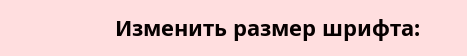Изменить размер шрифта: